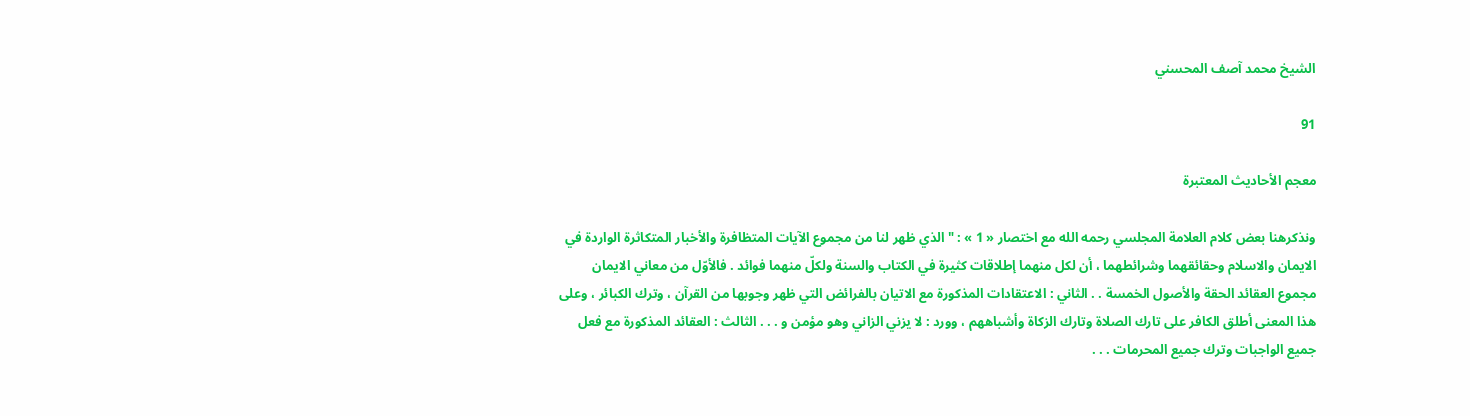الشيخ محمد آصف المحسني

91

معجم الأحاديث المعتبرة

ونذكرهنا بعض كلام العلامة المجلسي رحمه الله مع اختصار « 1 » : " الذي ظهر لنا من مجموع الآيات المتظافرة والأخبار المتكاثرة الواردة في الايمان والاسلام وحقائقهما وشرائطهما ، أن لكل منهما إطلاقات كثيرة في الكتاب والسنة ولكلّ منهما فوائد . فالأوّل من معاني الايمان مجموع العقائد الحقة والأصول الخمسة . . الثاني : الاعتقادات المذكورة مع الاتيان بالفرائض التي ظهر وجوبها من القرآن ، وترك الكبائر ، وعلى هذا المعنى أطلق الكافر على تارك الصلاة وتارك الزكاة وأشباههم ، وورد : لا يزني الزاني وهو مؤمن و . . . الثالث : العقائد المذكورة مع فعل جميع الواجبات وترك جميع المحرمات . . .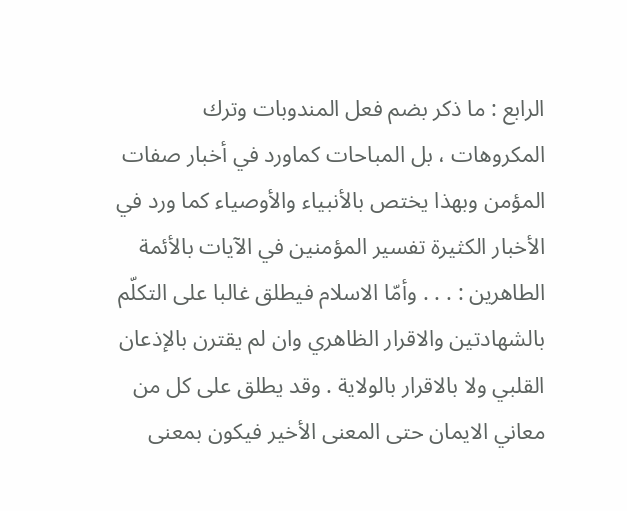الرابع : ما ذكر بضم فعل المندوبات وترك المكروهات ، بل المباحات كماورد في أخبار صفات المؤمن وبهذا يختص بالأنبياء والأوصياء كما ورد في الأخبار الكثيرة تفسير المؤمنين في الآيات بالأئمة الطاهرين : . . . وأمّا الاسلام فيطلق غالبا على التكلّم بالشهادتين والاقرار الظاهري وان لم يقترن بالإذعان القلبي ولا بالاقرار بالولاية . وقد يطلق على كل من معاني الايمان حتى المعنى الأخير فيكون بمعنى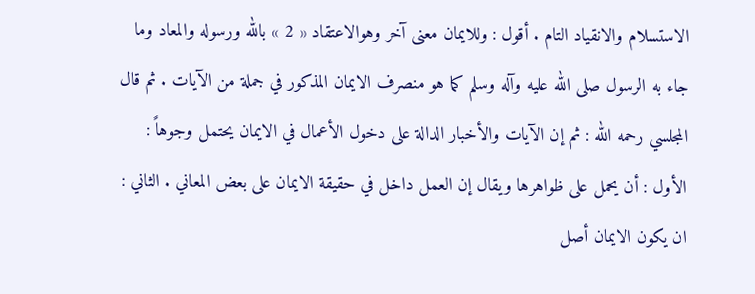الاستسلام والانقياد التام . أقول : وللايمان معنى آخر وهوالاعتقاد « 2 » بالله ورسوله والمعاد وما جاء به الرسول صلى الله عليه وآله وسلم كما هو منصرف الايمان المذكور في جملة من الآيات . ثم قال المجلسي رحمه الله : ثم إن الآيات والأخبار الدالة على دخول الأعمال في الايمان يحتمل وجوهاً : الأول : أن يحمل على ظواهرها ويقال إن العمل داخل في حقيقة الايمان على بعض المعاني . الثاني : ان يكون الايمان أصل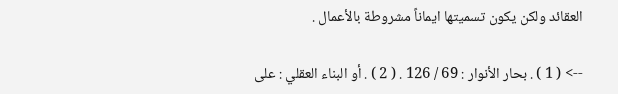العقائد ولكن يكون تسميتها ايماناً مشروطة بالأعمال .

--> ( 1 ) . بحار الأنوار : 69 / 126 . ( 2 ) . أو البناء العقلي : على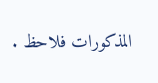المذكورات فلاحظ .